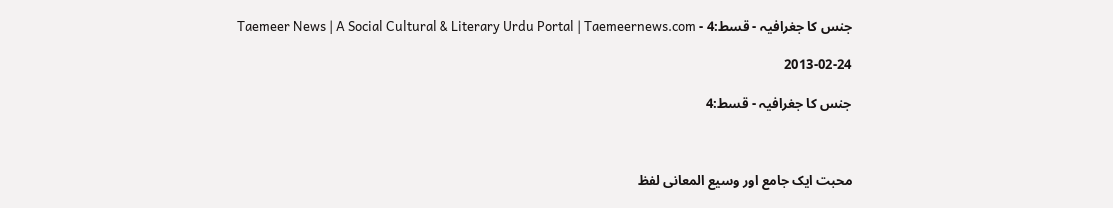جنس کا جغرافیہ - قسط:4 - Taemeer News | A Social Cultural & Literary Urdu Portal | Taemeernews.com

2013-02-24

جنس کا جغرافیہ - قسط:4



محبت ایک جامع اور وسیع المعانی لفظ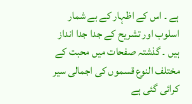ہے ۔ اس کے اظہار کے بے شمار اسلوب اور تشریح کے جدا جدا انداز ہیں ۔ گذشتہ صفحات میں محبت کے مختلف النوع قسموں کی اجمالی سیر کرائی گئی ہے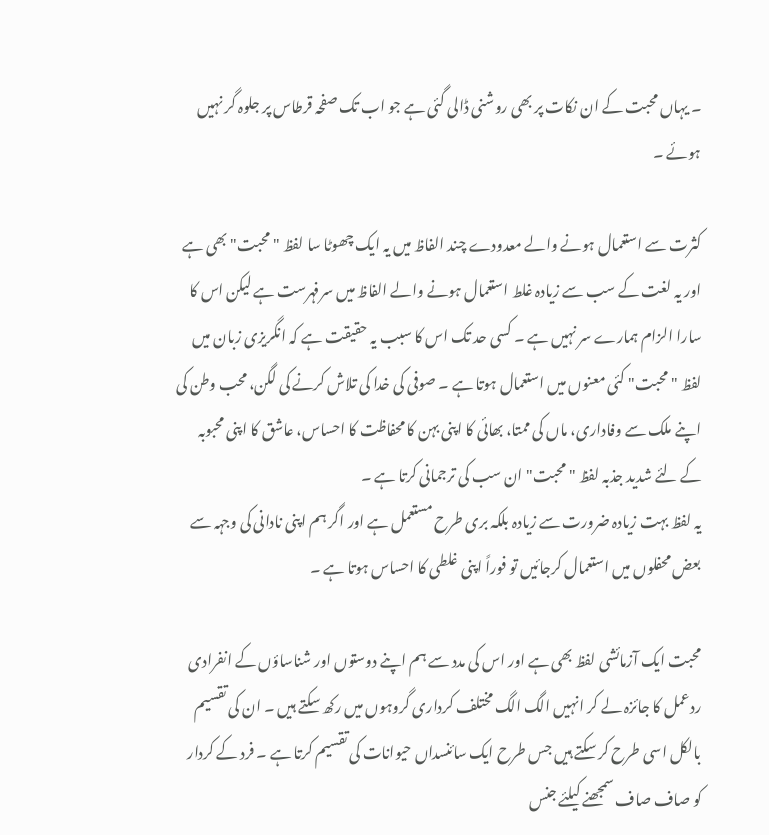۔ یہاں محبت کے ان نکات پر بھی روشنی ڈالی گئی ہے جو اب تک صفحہ قرطاس پر جلوہ گر نہیں ہوئے ۔

کثرت سے استعمال ہونے والے معدودے چند الفاظ میں یہ ایک چھوٹا سا لفظ "محبت" بھی ہے اور یہ لغت کے سب سے زیادہ غلط استعمال ہونے والے الفاظ میں سرفہرست ہے لیکن اس کا سارا الزام ہمارے سر نہیں ہے ۔ کسی حد تک اس کا سبب یہ حقیقت ہے کہ انگریزی زبان میں لفظ "محبت" کئی معنوں میں استعمال ہوتا ہے ۔ صوفی کی خدا کی تلاش کرنے کی لگن، محب وطن کی اپنے ملک سے وفاداری، ماں کی ممتا، بھائی کا اپنی بہن کا محفاظت کا احساس، عاشق کا اپنی محبوبہ کے لئے شدید جذبہ لفظ "محبت" ان سب کی ترجمانی کرتا ہے ۔
یہ لفظ بہت زیادہ ضرورت سے زیادہ بلکہ بری طرح مستعمل ہے اور اگر ہم اپنی نادانی کی وجہہ سے بعض محفلوں میں استعمال کرجائیں تو فوراً اپنی غلطی کا احساس ہوتا ہے ۔

محبت ایک آزمائشی لفظ بھی ہے اور اس کی مدد سے ہم اپنے دوستوں اور شناساؤں کے انفرادی ردعمل کا جائزہ لے کر انہیں الگ الگ مختلف کرداری گروہوں میں رکھ سکتے ہیں ۔ ان کی تقسیم بالکل اسی طرح کر سکتے ہیں جس طرح ایک سائنسداں حیوانات کی تقسیم کرتا ہے ۔ فرد کے کردار کو صاف صاف سمجھنے کیلئے جنس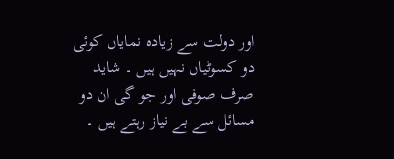اور دولت سے زیادہ نمایاں کوئی دو کسوٹیاں نہیں ہیں ۔ شاید صرف صوفی اور جو گی ان دو مسائل سے بے نیاز رہتے ہیں ۔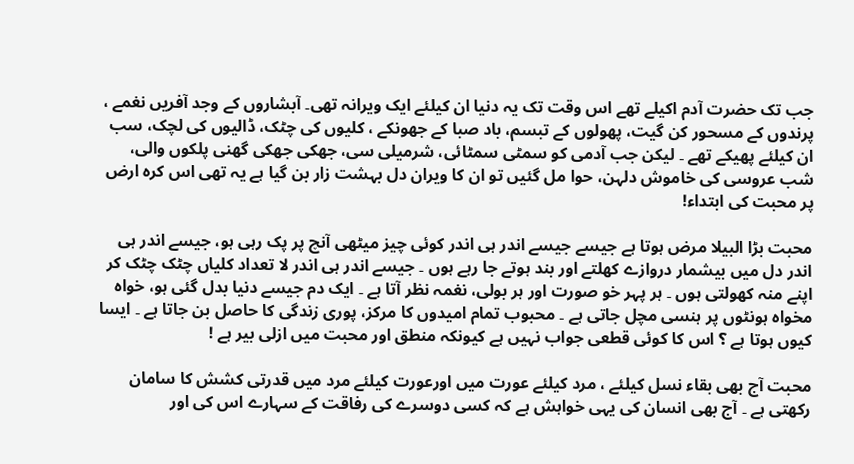جب تک حضرت آدم اکیلے تھے اس وقت تک یہ دنیا ان کیلئے ایک ویرانہ تھی۔ آبشاروں کے وجد آفریں نغمے ، پرندوں کے مسحور کن گیت، پھولوں کے تبسم، باد صبا کے جھونکے ، کلیوں کی چٹک، ڈالیوں کی لچک، سب ان کیلئے پھیکے تھے ۔ لیکن جب آدمی کو سمٹی سمٹائی، شرمیلی سی، جھکی جھکی گھنی پلکوں والی، شب عروسی کی خاموش دلہن، حوا مل گئیں تو ان کا ویران دل بہشت زار بن گیا ہے یہ تھی اس کرہ ارض پر محبت کی ابتداء!

محبت بڑا البیلا مرض ہوتا ہے جیسے جیسے اندر ہی اندر کوئی چیز میٹھی آنچ پر پک رہی ہو، جیسے اندر ہی اندر دل میں بیشمار دروازے کھلتے اور بند ہوتے جا رہے ہوں ۔ جیسے اندر ہی اندر لا تعداد کلیاں چٹک چٹک کر اپنے منہ کھولتی ہوں ۔ ہر پہر خو صورت اور ہر بولی، نغمہ نظر آتا ہے ۔ ایک دم جیسے دنیا بدل گئی ہو، خواہ مخواہ ہونٹوں پر ہنسی مچل جاتی ہے ۔ محبوب تمام امیدوں کا مرکز، پوری زندگی کا حاصل بن جاتا ہے ۔ ایسا کیوں ہوتا ہے ؟ اس کا کوئی قطعی جواب نہیں ہے کیونکہ منطق اور محبت میں ازلی بیر ہے !

محبت آج بھی بقاء نسل کیلئے ، مرد کیلئے عورت میں اورعورت کیلئے مرد میں قدرتی کشش کا سامان رکھتی ہے ۔ آج بھی انسان کی یہی خواہش ہے کہ کسی دوسرے کی رفاقت کے سہارے اس کی اور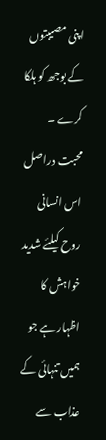اپنی مصیبتوں کے بوجھ کو ہلکا کرے ۔
محبت دراصل اس انسانی روح کیلئے شدید خواہش کا اظہار ہے جو ہمیں تنہائی کے عذاب سے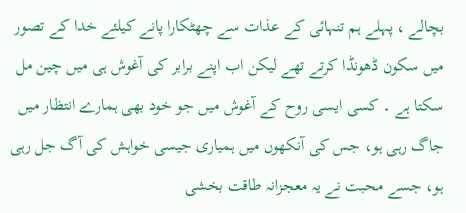بچالے ، پہلے ہم تنہائی کے عذات سے چھٹکارا پانے کیلئے خدا کے تصور میں سکون ڈھونڈا کرتے تھے لیکن اب اپنے برابر کی آغوش ہی میں چین مل سکتا ہے ۔ کسی ایسی روح کے آغوش میں جو خود بھی ہمارے انتظار میں جاگ رہی ہو، جس کی آنکھوں میں ہمیاری جیسی خواہش کی آگ جل رہی ہو، جسے محبت نے یہ معجزانہ طاقت بخشی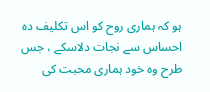ہو کہ ہماری روح کو اس تکلیف دہ احساس سے نجات دلاسکے ، جس طرح وہ خود ہماری محبت کی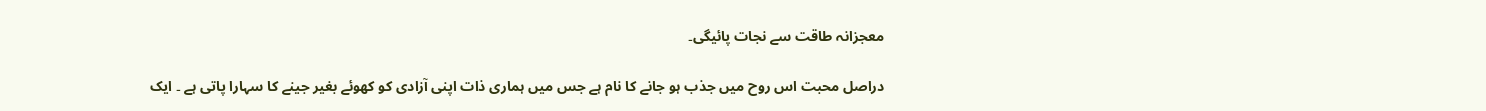معجزانہ طاقت سے نجات پائیگی۔

دراصل محبت اس روح میں جذب ہو جانے کا نام ہے جس میں ہماری ذات اپنی آزادی کو کھوئے بغیر جینے کا سہارا پاتی ہے ۔ ایک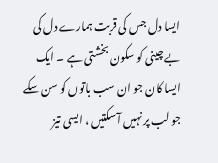ایسا دل جس کی قربت ہمارے دل کی بے چینی کو سکون بخشتی ہے ۔ ایک ایسا کان جو ان سب باتوں کو سن سکے جو لب پر نہیں آ سکتیں ، ایسی تیز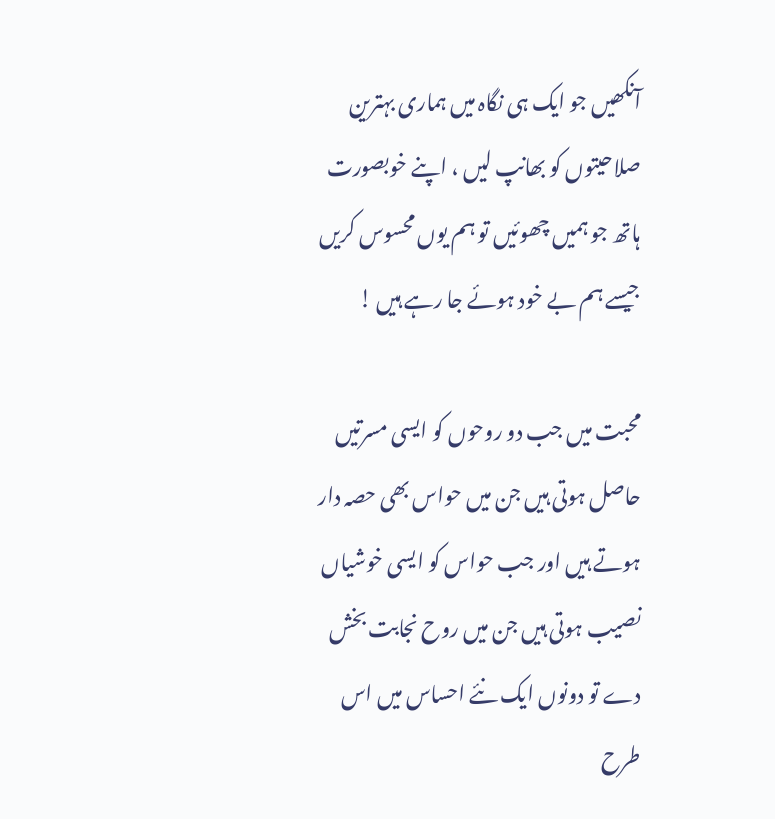آنکھیں جو ایک ہی نگاہ میں ہماری بہترین صلاحیتوں کو بھانپ لیں ، اپنے خوبصورت ہاتھ جو ہمیں چھوئیں تو ہم یوں محسوس کریں جیسے ہم بے خود ہوئے جا رہے ہیں !

محبت میں جب دو روحوں کو ایسی مسرتیں حاصل ہوتی ہیں جن میں حواس بھی حصہ دار ہوتے ہیں اور جب حواس کو ایسی خوشیاں نصیب ہوتی ہیں جن میں روح نجابت بخش دے تو دونوں ایک نئے احساس میں اس طرح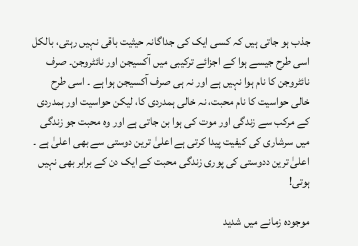جذب ہو جاتی ہیں کہ کسی ایک کی جداگانہ حیثیت باقی نہیں رہتی، بالکل اسی طرح جیسے ہوا کے اجزائے ترکیبی میں آکسیجن اور نائٹروجن۔ صرف نائٹروجن کا نام ہوا نہیں ہے اور نہ ہی صرف آکسیجن ہوا ہے ۔ اسی طرح خالی حواسیت کا نام محبت، نہ خالی ہمدردی کا، لیکن حواسیت اور ہمدردی کے مرکب سے زندگی اور موت کی ہوا بن جاتی ہے اور وہ محبت جو زندگی میں سرشاری کی کیفیت پیدا کرتی ہے اعلیٰ ترین دوستی سے بھی اعلیٰ ہے ۔ اعلیٰ ترین ددوستی کی پوری زندگی محبت کے ایک دن کے برابر بھی نہیں ہوتی!

موجودہ زمانے میں شدید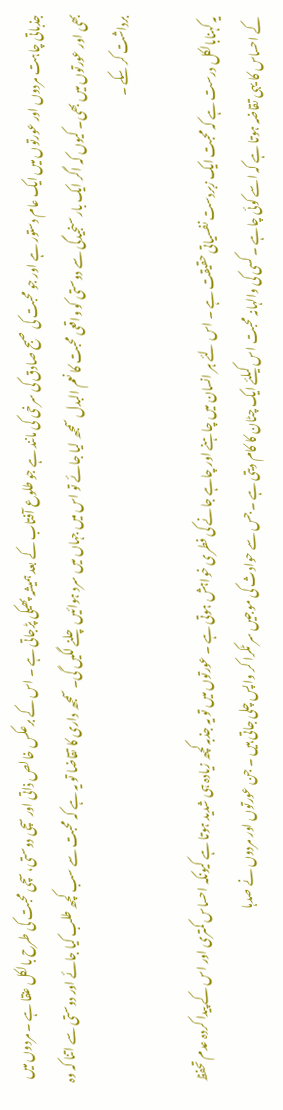جذباتی چاہت مردوں اور عورتوں میں ایک عام دستور ہے اور جو محبت کی صبح صادق کی سرخی کی مانند ہے جو طلوع آفتاب کے بعد ہمیشہ پھیکی پڑجاتی ہے ۔ اس کے برعکس خالص ذاتی اور سچی دوستی، سچی محبت کی طرح بالکل عنقا ہے ۔ مردوں میں بھی اور عورتوں میں بھی۔ کیوں کہ اگر ایک بار سنجیدگی سے دوستی کو واقعی محبت کا نعم البدل سمجھ لیا جائے تو اس میں جہاں میں سرد ہوائیں چلنے لگیں گی۔ سمجھ داری کا تقاضا تو یہ ہے کہ محبت سے سب کچھ طلب کیا جائے اور دوستی سے اتنا کہ وہ برداشت کر سکے ۔

یہ کہنابالکل درست ہے کہ محبت ایک زبردست نفسیاتی حقیقت ہے ۔ اس لئے ہر انسان میں چاہنے اور چاہے جانے کی فطری خواہش ہوتی ہے ۔ عورتوں میں تو یہ جذبہ کچھ زیادہ ہی شدید ہوتا ہے کیونکہ احساس کمتری اور اس کے پیدا کردہ عدم تحفظ کے احساس کا یہی تقاضہ ہوتا ہے کہ اسے کوئی چاہے ۔ کسی کی والہانہ محبت اس کیلئے ایک چٹان کا کام دیتی ہے ۔ جس سے حوادث کی موجیں سر ٹکرا کر واپس چلی جاتی ہیں ۔ جن عورتوں اور مردوں نے صدہا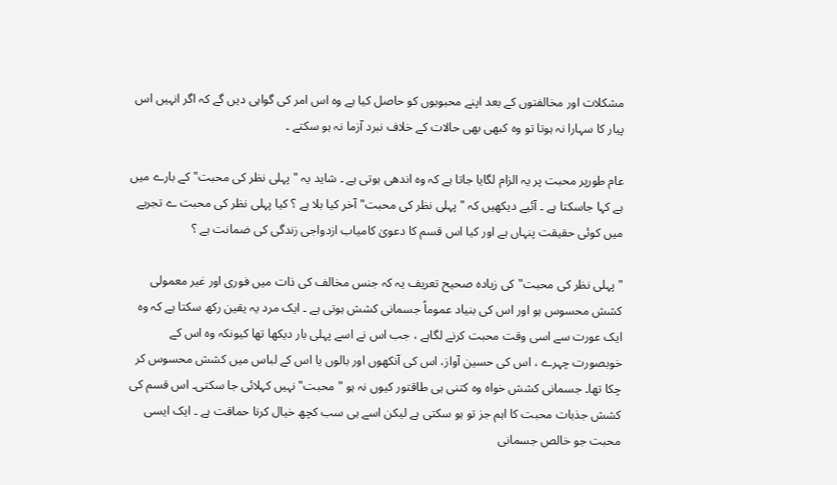مشکلات اور مخالفتوں کے بعد اپنے محبوبوں کو حاصل کیا ہے وہ اس امر کی گواہی دیں گے کہ اگر انہیں اس پیار کا سہارا نہ ہوتا تو وہ کبھی بھی حالات کے خلاف نبرد آزما نہ ہو سکتے ۔

عام طورپر محبت پر یہ الزام لگایا جاتا ہے کہ وہ اندھی ہوتی ہے ۔ شاید یہ "پہلی نظر کی محبت" کے بارے میں ہے کہا جاسکتا ہے ۔ آئیے دیکھیں کہ "پہلی نظر کی محبت" آخر کیا بلا ہے ؟ کیا پہلی نظر کی محبت ے تجربے میں کوئی حقیقت پنہاں ہے اور کیا اس قسم کا دعویٰ کامیاب ازدواجی زندگی کی ضمانت ہے ؟

"پہلی نظر کی محبت" کی زیادہ صحیح تعریف یہ کہ جنس مخالف کی ذات میں فوری اور غیر معمولی کشش محسوس ہو اور اس کی بنیاد عموماً جسمانی کشش ہوتی ہے ۔ ایک مرد یہ یقین رکھ سکتا ہے کہ وہ ایک عورت سے اسی وقت محبت کرنے لگاہے ، جب اس نے اسے پہلی بار دیکھا تھا کیونکہ وہ اس کے خوبصورت چہرے ، اس کی حسین آواز، اس کی آنکھوں اور بالوں یا اس کے لباس میں کشش محسوس کر چکا تھا۔ جسمانی کشش خواہ وہ کتنی ہی طاقتور کیوں نہ ہو "محبت" نہیں کہلائی جا سکتی۔ اس قسم کی کشش جذبات محبت کا اہم جز تو ہو سکتی ہے لیکن اسے ہی سب کچھ خیال کرنا حماقت ہے ۔ ایک ایسی محبت جو خالص جسمانی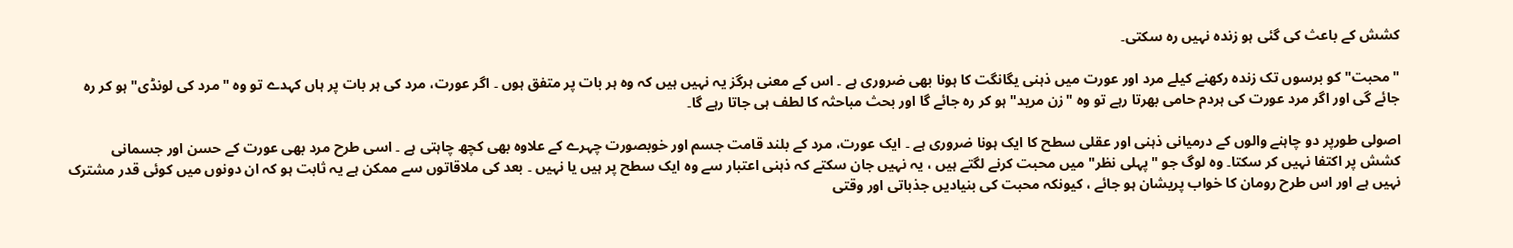کشش کے باعث کی گئی ہو زندہ نہیں رہ سکتی۔

"محبت" کو برسوں تک زندہ رکھنے کیلے مرد اور عورت میں ذہنی یگانگت کا ہونا بھی ضروری ہے ۔ اس کے معنی ہرگز یہ نہیں ہیں کہ وہ ہر بات پر متفق ہوں ۔ اگر عورت، مرد کی ہر بات پر ہاں کہدے تو وہ "مرد کی لونڈی" ہو کر رہ جائے گی اور اگر مرد عورت کی ہردم حامی بھرتا رہے تو وہ "زن مرید" ہو کر رہ جائے گا اور بحث مباحثہ کا لطف ہی جاتا رہے گا۔

اصولی طورپر دو چاہنے والوں کے درمیانی ذہنی اور عقلی سطح کا ایک ہونا ضروری ہے ۔ ایک عورت، مرد کے بلند قامت جسم اور خوبصورت چہرے کے علاوہ بھی کچھ چاہتی ہے ۔ اسی طرح مرد بھی عورت کے حسن اور جسمانی کشش پر اکتفا نہیں کر سکتا۔ وہ لوگ جو "پہلی نظر" میں محبت کرنے لگتے ہیں ، یہ نہیں جان سکتے کہ ذہنی اعتبار سے وہ ایک سطح پر ہیں یا نہیں ۔ بعد کی ملاقاتوں سے ممکن ہے یہ ثابت ہو کہ ان دونوں میں کوئی قدر مشترک نہیں ہے اور اس طرح رومان کا خواب پریشان ہو جائے ، کیونکہ محبت کی بنیادیں جذباتی اور وقتی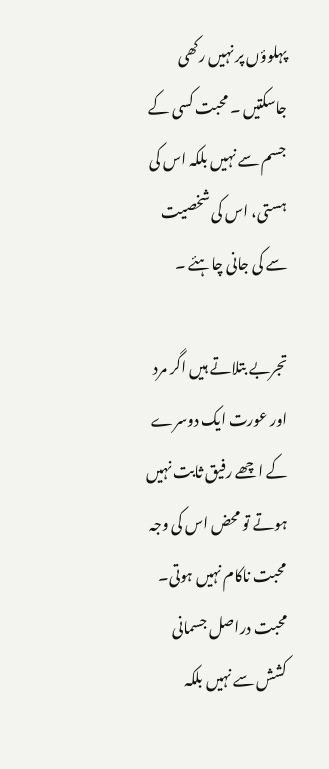پہلوؤں پر نہیں رکھی جاسکتیں ۔ محبت کسی کے جسم سے نہیں بلکہ اس کی ہستی، اس کی شخصیت سے کی جانی چاہئے ۔

تجربے بتلاتے ہیں اگر مرد اور عورت ایک دوسرے کے اچھے رفیق ثابت نہیں ہوتے تو محض اس کی وجہ محبت ناکام نہیں ہوتی۔ محبت دراصل جسمانی کشش سے نہیں بلکہ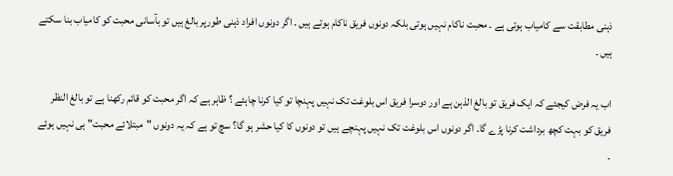ذہنی مطابقت سے کامیاب ہوتی ہے ۔ محبت ناکام نہیں ہوتی بلکہ دونوں فریق ناکام ہوتے ہیں ۔ اگر دونوں افراد ذہنی طورپر بالغ ہیں تو بآسانی محبت کو کامیاب بنا سکتے ہیں ۔

اب یہ فرض کیجئے کہ ایک فریق تو بالغ الذہن ہے اور دوسرا فریق اس بلوغت تک نہیں پہنچا تو کیا کرنا چاہئے ؟ ظاہر ہے کہ اگر محبت کو قائم رکھنا ہے تو بالغ النظر فریق کو بہت کچھ برداشت کرنا پڑے گا۔ اگر دونوں اس بلوغت تک نہیں پہنچے ہیں تو دونوں کا کیا حشر ہو گا؟ سچ تو ہے کہ یہ دونوں "مبتلائے محبت" ہی نہیں ہوئے ۔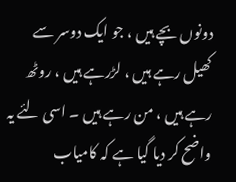دونوں بچے ہیں ، جو ایک دوسر سے کھیل رہے ہیں ، لڑرہے ہیں ، روٹھ رہے ہیں ، من رہے ہیں ۔ اسی لئے یہ واضح کر دیا گیا ہے کہ کامیاب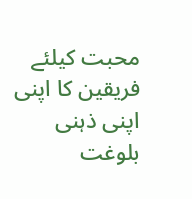محبت کیلئے فریقین کا اپنی اپنی ذہنی بلوغت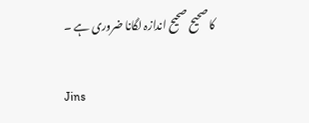کا صحیح صحیح اندازہ لگانا ضروری ہے ۔

Jins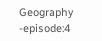Geography -episode:4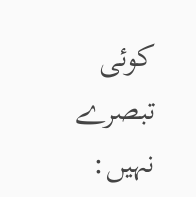کوئی تبصرے نہیں: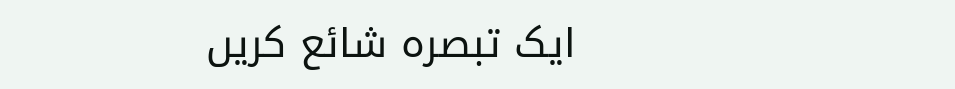ایک تبصرہ شائع کریں